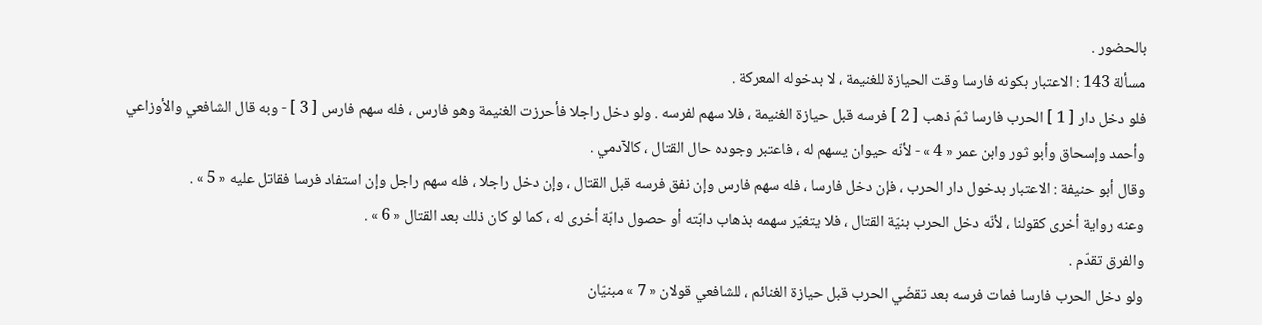بالحضور .
مسألة 143 : الاعتبار بكونه فارسا وقت الحيازة للغنيمة ، لا بدخوله المعركة .
فلو دخل دار [ 1 ] الحرب فارسا ثمّ ذهب [ 2 ] فرسه قبل حيازة الغنيمة ، فلا سهم لفرسه . ولو دخل راجلا فأحرزت الغنيمة وهو فارس ، فله سهم فارس [ 3 ] - وبه قال الشافعي والأوزاعي وأحمد وإسحاق وأبو ثور وابن عمر « 4 » - لأنّه حيوان يسهم له ، فاعتبر وجوده حال القتال ، كالآدمي .
وقال أبو حنيفة : الاعتبار بدخول دار الحرب ، فإن دخل فارسا ، فله سهم فارس وإن نفق فرسه قبل القتال ، وإن دخل راجلا ، فله سهم راجل وإن استفاد فرسا فقاتل عليه « 5 » .
وعنه رواية أخرى كقولنا ، لأنّه دخل الحرب بنيّة القتال ، فلا يتغيّر سهمه بذهاب دابّته أو حصول دابّة أخرى له ، كما لو كان ذلك بعد القتال « 6 » .
والفرق تقدّم .
ولو دخل الحرب فارسا فمات فرسه بعد تقضّي الحرب قبل حيازة الغنائم ، للشافعي قولان « 7 » مبنيّان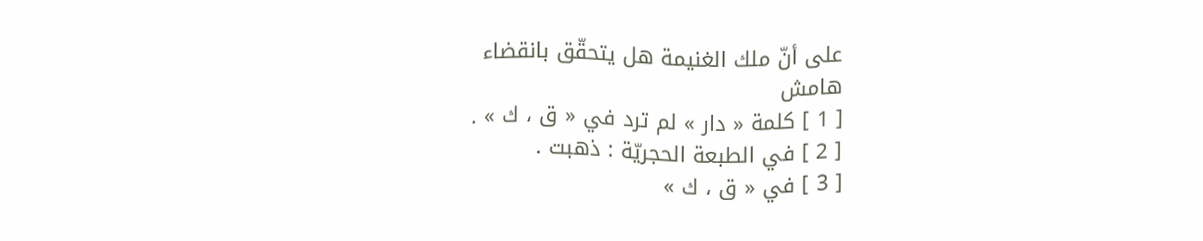على أنّ ملك الغنيمة هل يتحقّق بانقضاء
هامش
[ 1 ] كلمة « دار » لم ترد في « ق ، ك » .
[ 2 ] في الطبعة الحجريّة : ذهبت .
[ 3 ] في « ق ، ك »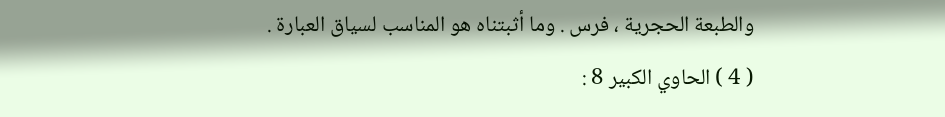والطبعة الحجرية ، فرس . وما أثبتناه هو المناسب لسياق العبارة .
( 4 ) الحاوي الكبير 8 :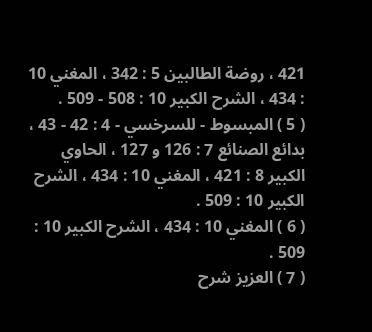421 ، روضة الطالبين 5 : 342 ، المغني 10 : 434 ، الشرح الكبير 10 : 508 - 509 .
( 5 ) المبسوط - للسرخسي - 4 : 42 - 43 ، بدائع الصنائع 7 : 126 و 127 ، الحاوي الكبير 8 : 421 ، المغني 10 : 434 ، الشرح الكبير 10 : 509 .
( 6 ) المغني 10 : 434 ، الشرح الكبير 10 : 509 .
( 7 ) العزيز شرح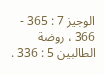الوجيز 7 : 365 - 366 ، روضة الطالبين 5 : 336 .